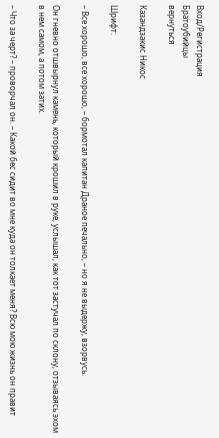Вход/Регистрация
Братоубийцы
вернуться

Казандзакис Никос

Шрифт:

– Все хорошо, все хорошо, – бормотал капитан Драное печально, – но я не выдержу, взорвусь.

Он гневно отшвырнул камень, который крошил в руке, услышал, как тот застучал по склону, отзываясь эхом в нем самом, а потом затих.

– Что за черт? – проворчал он. – Какой бес сидит во мне куда он толкает меня? Всю мою жизнь он правит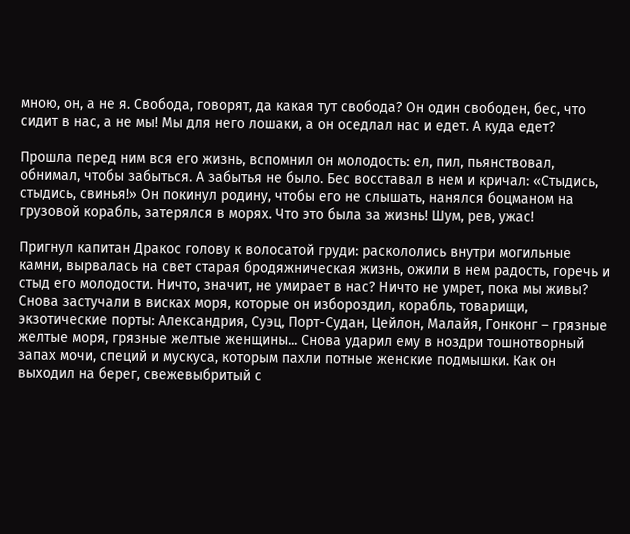мною, он, а не я. Свобода, говорят, да какая тут свобода? Он один свободен, бес, что сидит в нас, а не мы! Мы для него лошаки, а он оседлал нас и едет. А куда едет?

Прошла перед ним вся его жизнь, вспомнил он молодость: ел, пил, пьянствовал, обнимал, чтобы забыться. А забытья не было. Бес восставал в нем и кричал: «Стыдись, стыдись, свинья!» Он покинул родину, чтобы его не слышать, нанялся боцманом на грузовой корабль, затерялся в морях. Что это была за жизнь! Шум, рев, ужас!

Пригнул капитан Дракос голову к волосатой груди: раскололись внутри могильные камни, вырвалась на свет старая бродяжническая жизнь, ожили в нем радость, горечь и стыд его молодости. Ничто, значит, не умирает в нас? Ничто не умрет, пока мы живы? Снова застучали в висках моря, которые он избороздил, корабль, товарищи, экзотические порты: Александрия, Суэц, Порт-Судан, Цейлон, Малайя, Гонконг – грязные желтые моря, грязные желтые женщины... Снова ударил ему в ноздри тошнотворный запах мочи, специй и мускуса, которым пахли потные женские подмышки. Как он выходил на берег, свежевыбритый с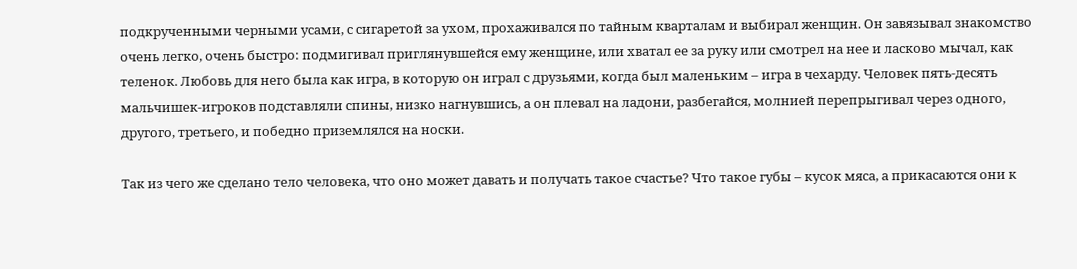подкрученными черными усами, с сигаретой за ухом, прохаживался по тайным кварталам и выбирал женщин. Он завязывал знакомство очень легко, очень быстро: подмигивал приглянувшейся ему женщине, или хватал ее за руку или смотрел на нее и ласково мычал, как теленок. Любовь для него была как игра, в которую он играл с друзьями, когда был маленьким – игра в чехарду. Человек пять-десять мальчишек-игроков подставляли спины, низко нагнувшись, а он плевал на ладони, разбегайся, молнией перепрыгивал через одного, другого, третьего, и победно приземлялся на носки.

Так из чего же сделано тело человека, что оно может давать и получать такое счастье? Что такое губы – кусок мяса, а прикасаются они к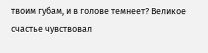твоим губам, и в голове темнеет? Великое счастье чувствовал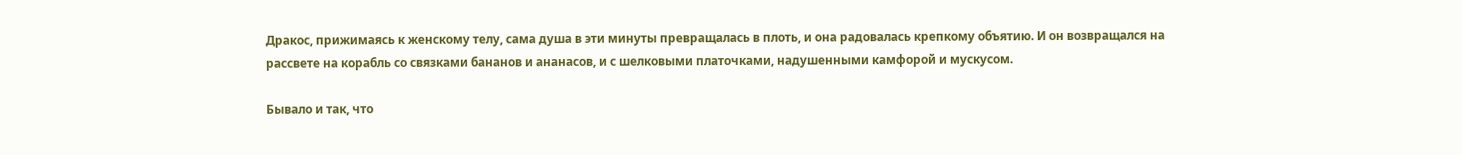Дракос, прижимаясь к женскому телу, сама душа в эти минуты превращалась в плоть, и она радовалась крепкому объятию. И он возвращался на рассвете на корабль со связками бананов и ананасов, и с шелковыми платочками, надушенными камфорой и мускусом.

Бывало и так, что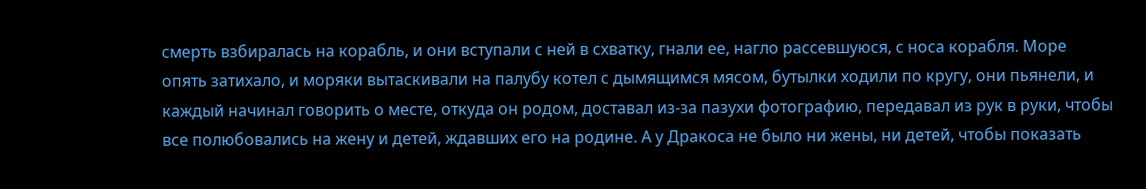смерть взбиралась на корабль, и они вступали с ней в схватку, гнали ее, нагло рассевшуюся, с носа корабля. Море опять затихало, и моряки вытаскивали на палубу котел с дымящимся мясом, бутылки ходили по кругу, они пьянели, и каждый начинал говорить о месте, откуда он родом, доставал из-за пазухи фотографию, передавал из рук в руки, чтобы все полюбовались на жену и детей, ждавших его на родине. А у Дракоса не было ни жены, ни детей, чтобы показать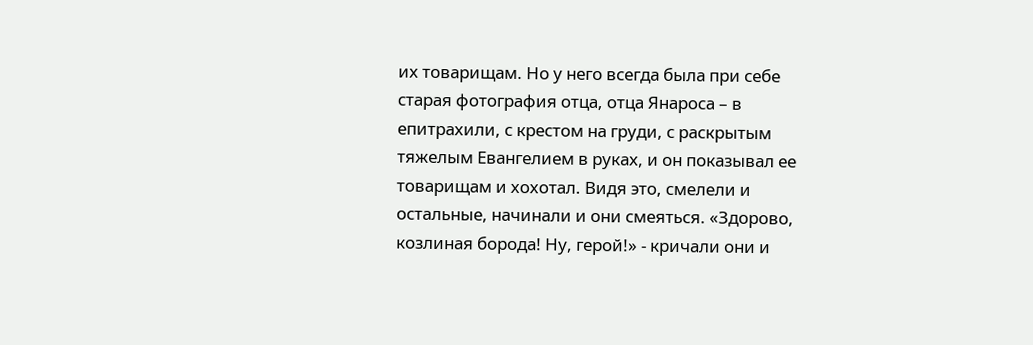их товарищам. Но у него всегда была при себе старая фотография отца, отца Янароса – в епитрахили, с крестом на груди, с раскрытым тяжелым Евангелием в руках, и он показывал ее товарищам и хохотал. Видя это, смелели и остальные, начинали и они смеяться. «Здорово, козлиная борода! Ну, герой!» - кричали они и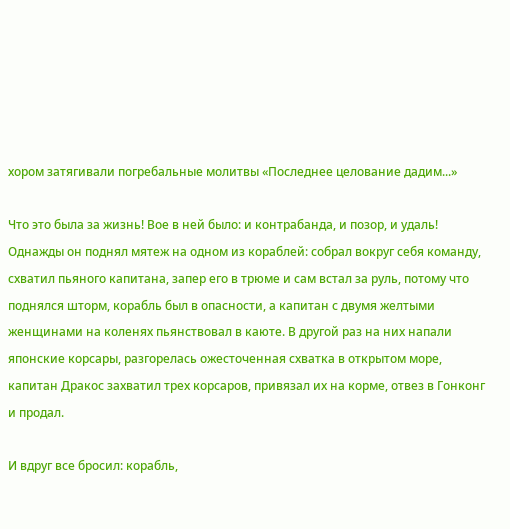хором затягивали погребальные молитвы «Последнее целование дадим...»

Что это была за жизнь! Вое в ней было: и контрабанда, и позор, и удаль! Однажды он поднял мятеж на одном из кораблей: собрал вокруг себя команду, схватил пьяного капитана, запер его в трюме и сам встал за руль, потому что поднялся шторм, корабль был в опасности, а капитан с двумя желтыми женщинами на коленях пьянствовал в каюте. В другой раз на них напали японские корсары, разгорелась ожесточенная схватка в открытом море, капитан Дракос захватил трех корсаров, привязал их на корме, отвез в Гонконг и продал.

И вдруг все бросил: корабль,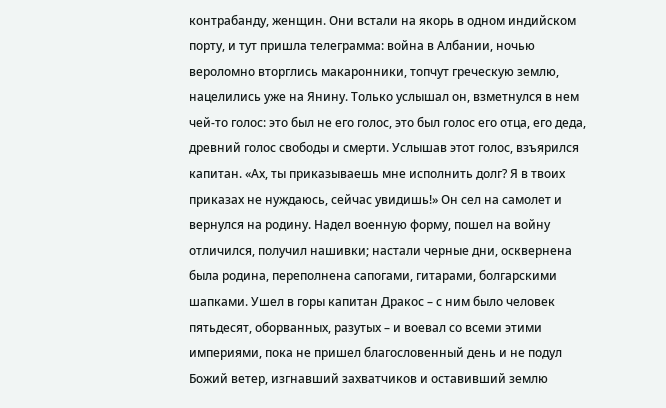контрабанду, женщин. Они встали на якорь в одном индийском порту, и тут пришла телеграмма: война в Албании, ночью вероломно вторглись макаронники, топчут греческую землю, нацелились уже на Янину. Только услышал он, взметнулся в нем чей-то голос: это был не его голос, это был голос его отца, его деда, древний голос свободы и смерти. Услышав этот голос, взъярился капитан. «Ах, ты приказываешь мне исполнить долг? Я в твоих приказах не нуждаюсь, сейчас увидишь!» Он сел на самолет и вернулся на родину. Надел военную форму, пошел на войну отличился, получил нашивки; настали черные дни, осквернена была родина, переполнена сапогами, гитарами, болгарскими шапками. Ушел в горы капитан Дракос – с ним было человек пятьдесят, оборванных, разутых – и воевал со всеми этими империями, пока не пришел благословенный день и не подул Божий ветер, изгнавший захватчиков и оставивший землю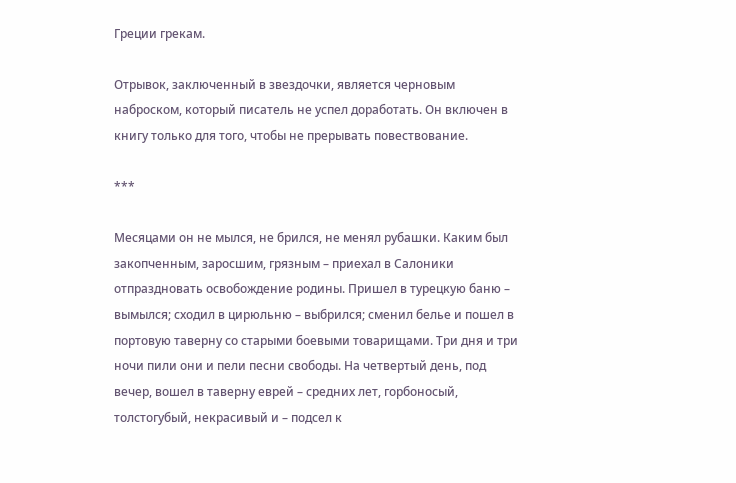Греции грекам.

Отрывок, заключенный в звездочки, является черновым наброском, который писатель не успел доработать. Он включен в книгу только для того, чтобы не прерывать повествование.

***

Месяцами он не мылся, не брился, не менял рубашки. Каким был закопченным, заросшим, грязным – приехал в Салоники отпраздновать освобождение родины. Пришел в турецкую баню – вымылся; сходил в цирюльню – выбрился; сменил белье и пошел в портовую таверну со старыми боевыми товарищами. Три дня и три ночи пили они и пели песни свободы. На четвертый день, под вечер, вошел в таверну еврей – средних лет, горбоносый, толстогубый, некрасивый и – подсел к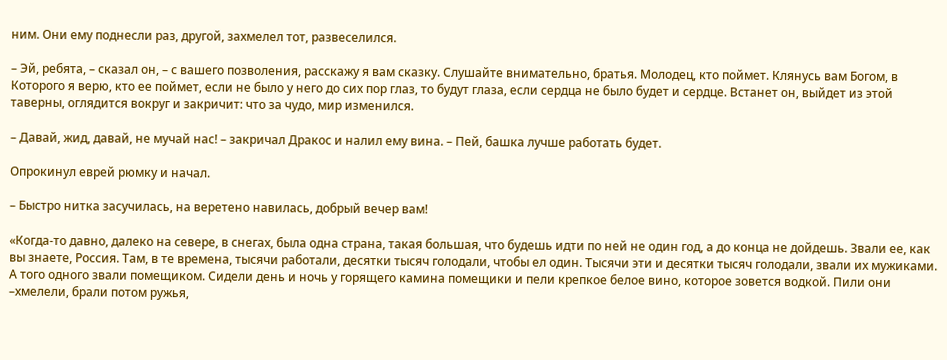ним. Они ему поднесли раз, другой, захмелел тот, развеселился.

– Эй, ребята, – сказал он, – с вашего позволения, расскажу я вам сказку. Слушайте внимательно, братья. Молодец, кто поймет. Клянусь вам Богом, в Которого я верю, кто ее поймет, если не было у него до сих пор глаз, то будут глаза, если сердца не было будет и сердце. Встанет он, выйдет из этой таверны, оглядится вокруг и закричит: что за чудо, мир изменился.

– Давай, жид, давай, не мучай нас! – закричал Дракос и налил ему вина. – Пей, башка лучше работать будет.

Опрокинул еврей рюмку и начал.

– Быстро нитка засучилась, на веретено навилась, добрый вечер вам!

«Когда-то давно, далеко на севере, в снегах, была одна страна, такая большая, что будешь идти по ней не один год, а до конца не дойдешь. Звали ее, как вы знаете, Россия. Там, в те времена, тысячи работали, десятки тысяч голодали, чтобы ел один. Тысячи эти и десятки тысяч голодали, звали их мужиками. А того одного звали помещиком. Сидели день и ночь у горящего камина помещики и пели крепкое белое вино, которое зовется водкой. Пили они –хмелели, брали потом ружья,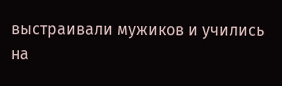выстраивали мужиков и учились на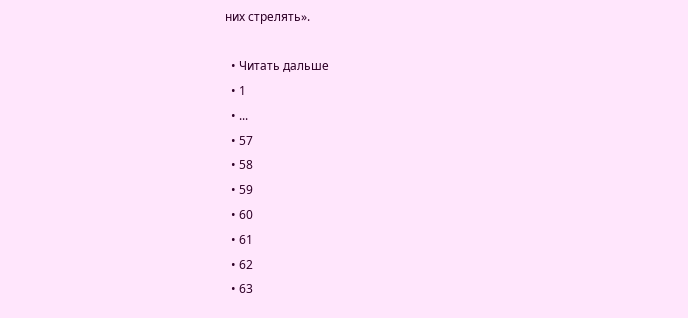них стрелять».

  • Читать дальше
  • 1
  • ...
  • 57
  • 58
  • 59
  • 60
  • 61
  • 62
  • 63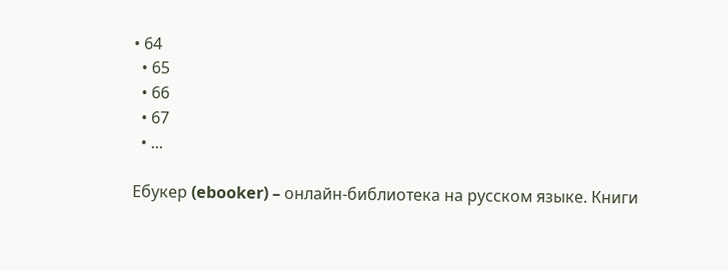• 64
  • 65
  • 66
  • 67
  • ...

Ебукер (ebooker) – онлайн-библиотека на русском языке. Книги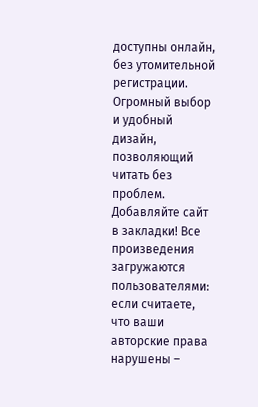доступны онлайн, без утомительной регистрации. Огромный выбор и удобный дизайн, позволяющий читать без проблем. Добавляйте сайт в закладки! Все произведения загружаются пользователями: если считаете, что ваши авторские права нарушены –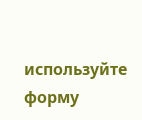используйте форму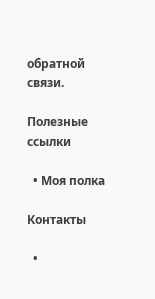обратной связи.

Полезные ссылки

  • Моя полка

Контакты

  •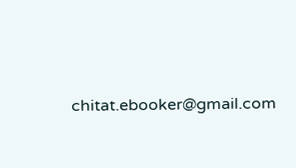chitat.ebooker@gmail.com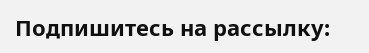Подпишитесь на рассылку: